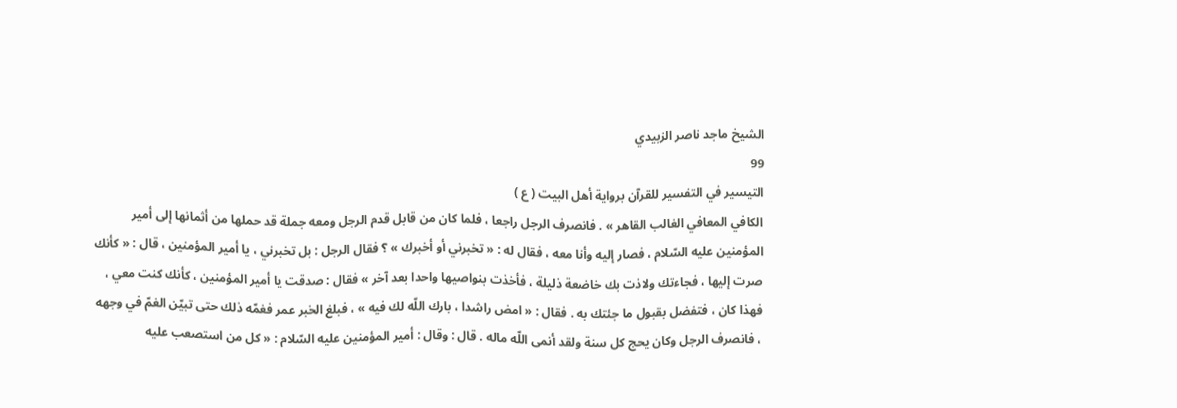الشيخ ماجد ناصر الزبيدي
99
التيسير في التفسير للقرآن برواية أهل البيت ( ع )
الكافي المعافي الغالب القاهر » . فانصرف الرجل راجعا ، فلما كان من قابل قدم الرجل ومعه جملة قد حملها من أثمانها إلى أمير المؤمنين عليه السّلام ، فصار إليه وأنا معه ، فقال له : « تخبرني أو أخبرك » ؟ فقال الرجل : بل تخبرني ، يا أمير المؤمنين ، قال : « كأنك صرت إليها ، فجاءتك ولاذت بك خاضعة ذليلة ، فأخذت بنواصيها واحدا بعد آخر » فقال : صدقت يا أمير المؤمنين ، كأنك كنت معي ، فهذا كان ، فتفضل بقبول ما جئتك به . فقال : « امض راشدا ، بارك اللّه لك فيه » ، فبلغ الخبر عمر فغمّه ذلك حتى تبيّن الغمّ في وجهه ، فانصرف الرجل وكان يحج كل سنة ولقد أنمى اللّه ماله . قال : وقال : أمير المؤمنين عليه السّلام : « كل من استصعب عليه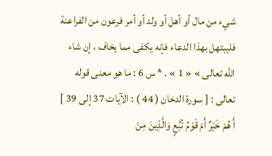شيء من مال أو أهل أو ولد أو أمر فرعون من الفراعنة فليبتهل بهذا الدعاء فإنه يكفى مما يخاف ، إن شاء اللّه تعالى » « 1 » . * س 6 : ما هو معنى قوله تعالى : [ سورة الدخان ( 44 ) : الآيات 37 إلى 39 ] أَ هُمْ خَيْرٌ أَمْ قَوْمُ تُبَّعٍ وَالَّذِينَ مِنْ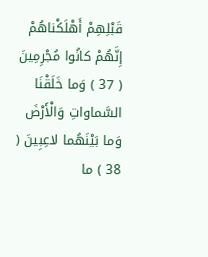قَبْلِهِمْ أَهْلَكْناهُمْ إِنَّهُمْ كانُوا مُجْرِمِينَ ( 37 ) وَما خَلَقْنَا السَّماواتِ وَالْأَرْضَ وَما بَيْنَهُما لاعِبِينَ ( 38 ) ما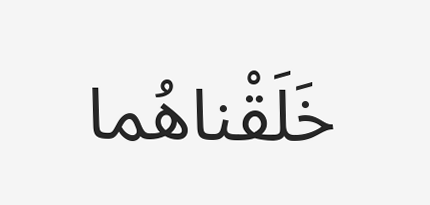خَلَقْناهُما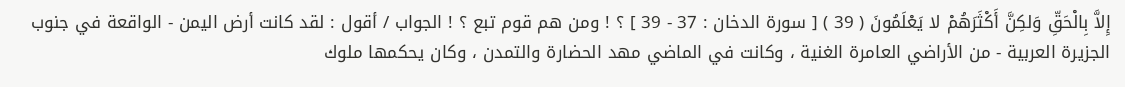إِلاَّ بِالْحَقِّ وَلكِنَّ أَكْثَرَهُمْ لا يَعْلَمُونَ ( 39 ) [ سورة الدخان : 37 - 39 ] ؟ ! ومن هم قوم تبع ؟ ! الجواب / أقول : لقد كانت أرض اليمن - الواقعة في جنوب الجزيرة العربية - من الأراضي العامرة الغنية ، وكانت في الماضي مهد الحضارة والتمدن ، وكان يحكمها ملوك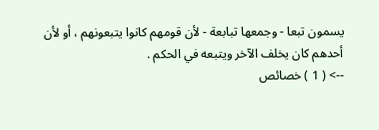يسمون تبعا - وجمعها تبابعة - لأن قومهم كانوا يتبعونهم ، أو لأن أحدهم كان يخلف الآخر ويتبعه في الحكم .
--> ( 1 ) خصائص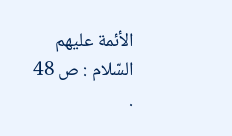الأئمة عليهم السّلام : ص 48 .